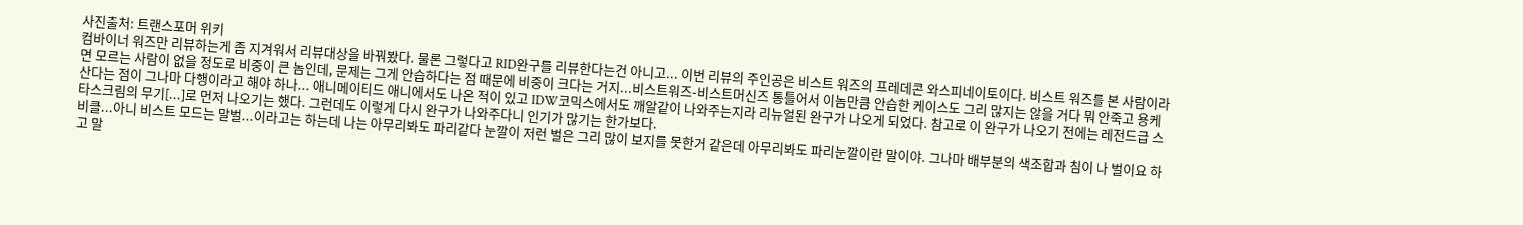사진출처: 트랜스포머 위키
컴바이너 워즈만 리뷰하는게 좀 지겨워서 리뷰대상을 바꿔봤다. 물론 그렇다고 RID완구를 리뷰한다는건 아니고... 이번 리뷰의 주인공은 비스트 워즈의 프레데콘 와스피네이토이다. 비스트 워즈를 본 사람이라면 모르는 사람이 없을 정도로 비중이 큰 놈인데, 문제는 그게 안습하다는 점 때문에 비중이 크다는 거지...비스트워즈-비스트머신즈 통틀어서 이놈만큼 안습한 케이스도 그리 많지는 않을 거다 뭐 안죽고 용케 산다는 점이 그나마 다행이라고 해야 하나... 애니메이티드 애니에서도 나온 적이 있고 IDW코믹스에서도 깨알같이 나와주는지라 리뉴얼된 완구가 나오게 되었다. 참고로 이 완구가 나오기 전에는 레전드급 스타스크림의 무기[...]로 먼저 나오기는 했다. 그런데도 이렇게 다시 완구가 나와주다니 인기가 많기는 한가보다.
비클...아니 비스트 모드는 말벌...이라고는 하는데 나는 아무리봐도 파리같다 눈깔이 저런 벌은 그리 많이 보지를 못한거 같은데 아무리봐도 파리눈깔이란 말이야. 그나마 배부분의 색조합과 침이 나 벌이요 하고 말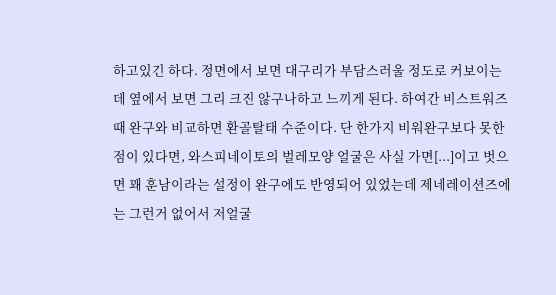하고있긴 하다. 정면에서 보면 대구리가 부담스러울 정도로 커보이는데 옆에서 보면 그리 크진 않구나하고 느끼게 된다. 하여간 비스트워즈때 완구와 비교하면 환골탈태 수준이다. 단 한가지 비워완구보다 못한점이 있다면, 와스피네이토의 벌레모양 얼굴은 사실 가면[...]이고 벗으면 꽤 훈남이라는 설정이 완구에도 반영되어 있었는데 제네레이션즈에는 그런거 없어서 저얼굴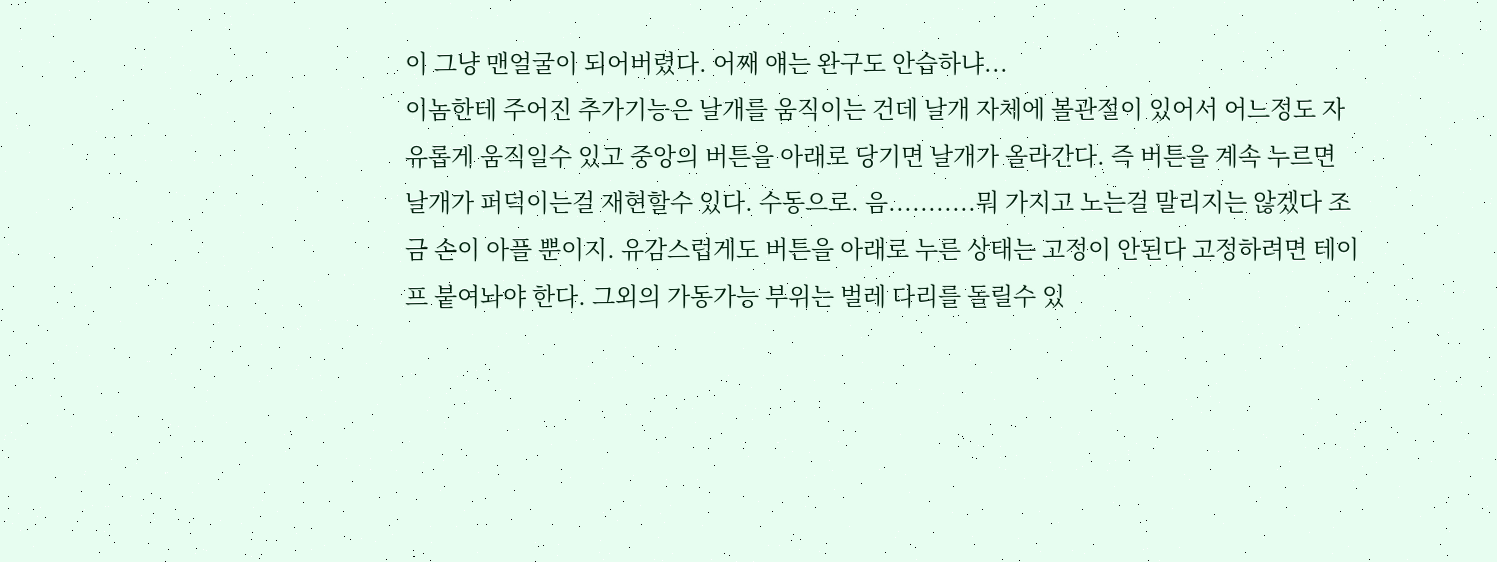이 그냥 맨얼굴이 되어버렸다. 어째 얘는 완구도 안습하냐...
이놈한테 주어진 추가기능은 날개를 움직이는 건데 날개 자체에 볼관절이 있어서 어느정도 자유롭게 움직일수 있고 중앙의 버튼을 아래로 당기면 날개가 올라간다. 즉 버튼을 계속 누르면 날개가 퍼덕이는걸 재현할수 있다. 수동으로. 음...........뭐 가지고 노는걸 말리지는 않겠다 조금 손이 아플 뿐이지. 유감스럽게도 버튼을 아래로 누른 상태는 고정이 안된다 고정하려면 테이프 붙여놔야 한다. 그외의 가동가능 부위는 벌레 다리를 돌릴수 있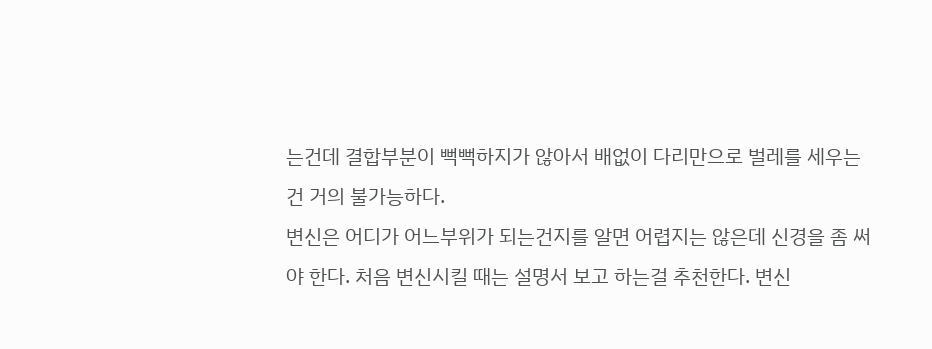는건데 결합부분이 뻑뻑하지가 않아서 배없이 다리만으로 벌레를 세우는건 거의 불가능하다.
변신은 어디가 어느부위가 되는건지를 알면 어렵지는 않은데 신경을 좀 써야 한다. 처음 변신시킬 때는 설명서 보고 하는걸 추천한다. 변신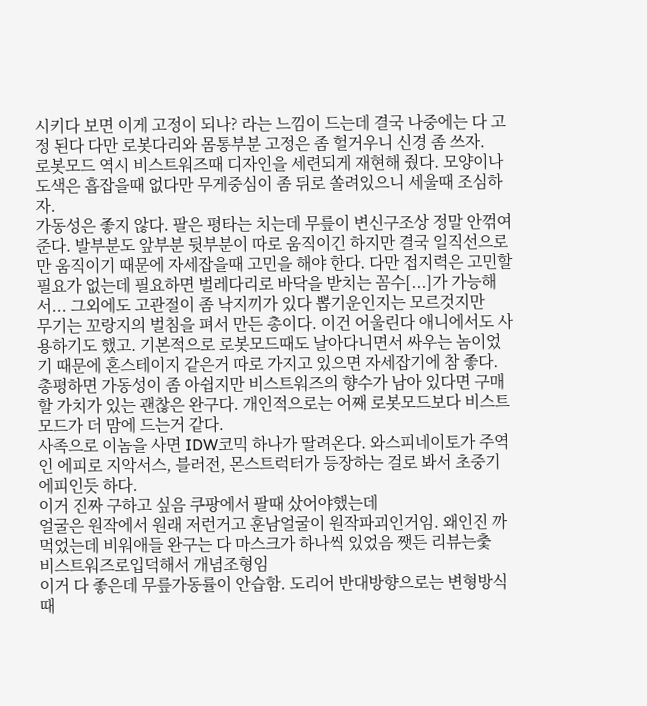시키다 보면 이게 고정이 되나? 라는 느낌이 드는데 결국 나중에는 다 고정 된다 다만 로봇다리와 몸통부분 고정은 좀 헐거우니 신경 좀 쓰자.
로봇모드 역시 비스트워즈때 디자인을 세련되게 재현해 줬다. 모양이나 도색은 흡잡을때 없다만 무게중심이 좀 뒤로 쏠려있으니 세울때 조심하자.
가동성은 좋지 않다. 팔은 평타는 치는데 무릎이 변신구조상 정말 안꺾여준다. 발부분도 앞부분 뒷부분이 따로 움직이긴 하지만 결국 일직선으로만 움직이기 때문에 자세잡을때 고민을 해야 한다. 다만 접지력은 고민할 필요가 없는데 필요하면 벌레다리로 바닥을 받치는 꼼수[...]가 가능해서... 그외에도 고관절이 좀 낙지끼가 있다 뽑기운인지는 모르것지만
무기는 꼬랑지의 벌침을 펴서 만든 총이다. 이건 어울린다 애니에서도 사용하기도 했고. 기본적으로 로봇모드때도 날아다니면서 싸우는 놈이었기 때문에 혼스테이지 같은거 따로 가지고 있으면 자세잡기에 참 좋다.
총평하면 가동성이 좀 아쉽지만 비스트워즈의 향수가 남아 있다면 구매할 가치가 있는 괜찮은 완구다. 개인적으로는 어째 로봇모드보다 비스트모드가 더 맘에 드는거 같다.
사족으로 이놈을 사면 IDW코믹 하나가 딸려온다. 와스피네이토가 주역인 에피로 지악서스, 블러전, 몬스트럭터가 등장하는 걸로 봐서 초중기에피인듯 하다.
이거 진짜 구하고 싶음 쿠팡에서 팔때 샀어야했는데
얼굴은 원작에서 원래 저런거고 훈남얼굴이 원작파괴인거임. 왜인진 까먹었는데 비워애들 완구는 다 마스크가 하나씩 있었음 쨋든 리뷰는춫
비스트워즈로입덕해서 개념조형임
이거 다 좋은데 무릎가동률이 안습함. 도리어 반대방향으로는 변형방식 때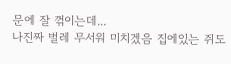문에 잘 꺾이는데...
나진짜 벌레 무서워 미치겠음 집에있는 쥐도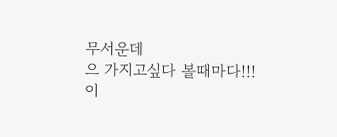무서운데
으 가지고싶다 볼때마다!!!
이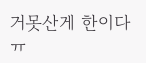거못산게 한이다ㅠ